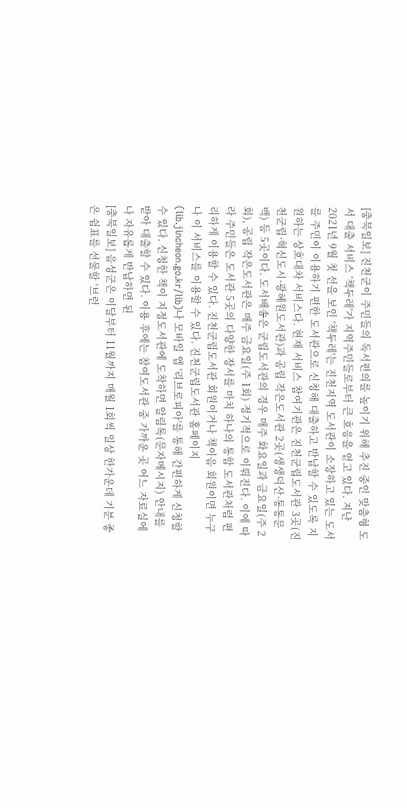[충북일보] 진천군이 주민들의 독서편의를 높이기 위해 추진 중인 맞춤형 도서 대출 서비스 '책두레'가 지역주민들로부터 큰 호응을 얻고 있다. 지난 2021년 9월 첫 선을 보인 '책두레'는 진천지역 도서관이 소장하고 있는 도서를 주민이 이용하기 편한 도서관으로 신청해 대출하고 반납할 수 있도록 지원하는 상호대차 서비스다. 현재 서비스 참여기관은 진천군립도서관 3곳(진천군립·혁신도시·광혜원도서관)과 공립 작은도서관 2곳(생생덕산·통통문백) 등 5곳이다. 도서배송은 군립도서관의 경우 매주 화요일과 금요일(주 2회), 공립 작은도서관은 매주 금요일(주 1회) 정기적으로 이뤄진다. 이에 따라 주민들은 도서관 5곳의 다양한 장서를 마치 하나의 통합 도서관처럼 편리하게 이용할 수 있다. 진천군립도서관 회원이거나 책이음 회원이면 누구나 이 서비스를 이용할 수 있다. 진천군립도서관 홈페이지(lib.jincheon.go.kr/lib)나 모바일 앱 '리브로피아'를 통해 간편하게 신청할 수 있다. 신청한 책이 지정도서관에 도착하면 알림톡(문자메시지) 안내를 받아 대출할 수 있다. 이용 후에는 참여도서관 중 가까운 곳 어느 자료실에나 자유롭게 반납하면 된
[충북일보] 음성군은 이달부터 11월까지 매월 1회씩 일상 한가운데 기분 좋은 쉼표를 선물할 '브런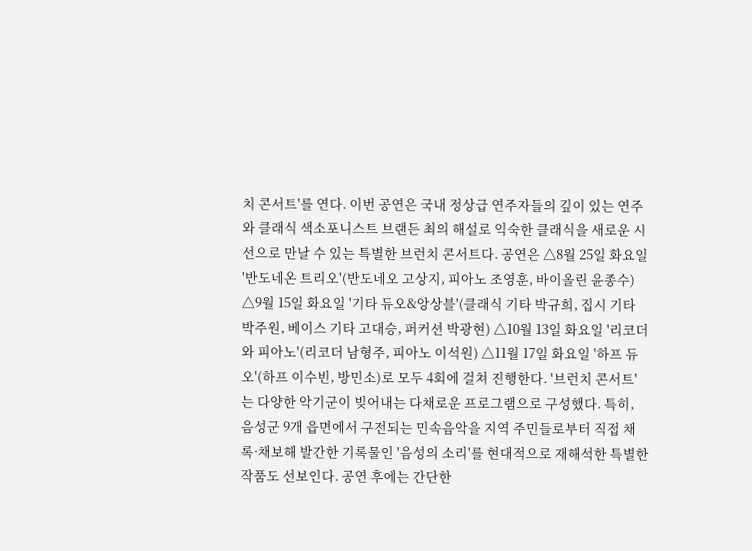치 콘서트'를 연다. 이번 공연은 국내 정상급 연주자들의 깊이 있는 연주와 클래식 색소포니스트 브랜든 최의 해설로 익숙한 클래식을 새로운 시선으로 만날 수 있는 특별한 브런치 콘서트다. 공연은 △8월 25일 화요일 '반도네온 트리오'(반도네오 고상지, 피아노 조영훈, 바이올린 윤종수) △9월 15일 화요일 '기타 듀오&앙상블'(클래식 기타 박규희, 집시 기타 박주원, 베이스 기타 고대승, 퍼커션 박광현) △10월 13일 화요일 '리코더와 피아노'(리코더 남형주, 피아노 이석원) △11월 17일 화요일 '하프 듀오'(하프 이수빈, 방민소)로 모두 4회에 걸쳐 진행한다. '브런치 콘서트'는 다양한 악기군이 빚어내는 다채로운 프로그램으로 구성했다. 특히, 음성군 9개 읍면에서 구전되는 민속음악을 지역 주민들로부터 직접 채록·채보해 발간한 기록물인 '음성의 소리'를 현대적으로 재해석한 특별한 작품도 선보인다. 공연 후에는 간단한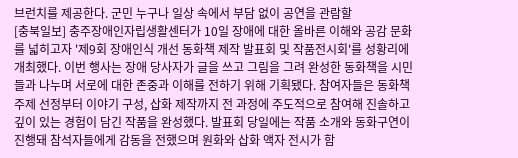브런치를 제공한다. 군민 누구나 일상 속에서 부담 없이 공연을 관람할
[충북일보] 충주장애인자립생활센터가 10일 장애에 대한 올바른 이해와 공감 문화를 넓히고자 '제9회 장애인식 개선 동화책 제작 발표회 및 작품전시회'를 성황리에 개최했다. 이번 행사는 장애 당사자가 글을 쓰고 그림을 그려 완성한 동화책을 시민들과 나누며 서로에 대한 존중과 이해를 전하기 위해 기획됐다. 참여자들은 동화책 주제 선정부터 이야기 구성, 삽화 제작까지 전 과정에 주도적으로 참여해 진솔하고 깊이 있는 경험이 담긴 작품을 완성했다. 발표회 당일에는 작품 소개와 동화구연이 진행돼 참석자들에게 감동을 전했으며 원화와 삽화 액자 전시가 함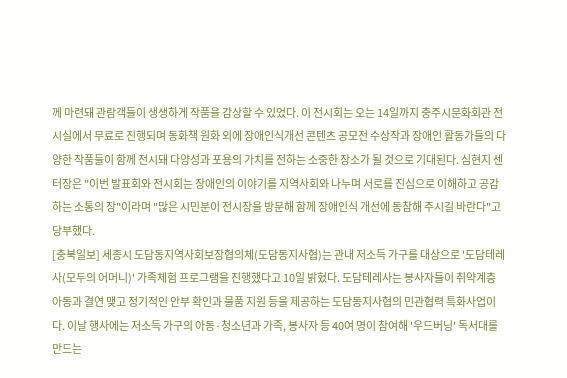께 마련돼 관람객들이 생생하게 작품을 감상할 수 있었다. 이 전시회는 오는 14일까지 충주시문화회관 전시실에서 무료로 진행되며 동화책 원화 외에 장애인식개선 콘텐츠 공모전 수상작과 장애인 활동가들의 다양한 작품들이 함께 전시돼 다양성과 포용의 가치를 전하는 소중한 장소가 될 것으로 기대된다. 심현지 센터장은 "이번 발표회와 전시회는 장애인의 이야기를 지역사회와 나누며 서로를 진심으로 이해하고 공감하는 소통의 장"이라며 "많은 시민분이 전시장을 방문해 함께 장애인식 개선에 동참해 주시길 바란다"고 당부했다.
[충북일보] 세종시 도담동지역사회보장협의체(도담동지사협)는 관내 저소득 가구를 대상으로 '도담테레사(모두의 어머니)' 가족체험 프로그램을 진행했다고 10일 밝혔다. 도담테레사는 봉사자들이 취약계층 아동과 결연 맺고 정기적인 안부 확인과 물품 지원 등을 제공하는 도담동지사협의 민관협력 특화사업이다. 이날 행사에는 저소득 가구의 아동·청소년과 가족, 봉사자 등 40여 명이 참여해 '우드버닝' 독서대를 만드는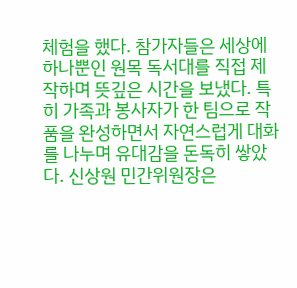체험을 했다. 참가자들은 세상에 하나뿐인 원목 독서대를 직접 제작하며 뜻깊은 시간을 보냈다. 특히 가족과 봉사자가 한 팀으로 작품을 완성하면서 자연스럽게 대화를 나누며 유대감을 돈독히 쌓았다. 신상원 민간위원장은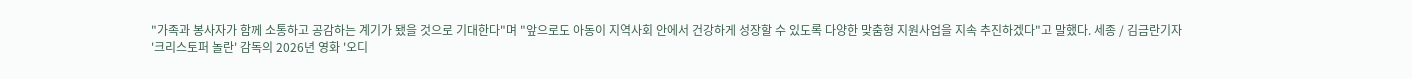"가족과 봉사자가 함께 소통하고 공감하는 계기가 됐을 것으로 기대한다"며 "앞으로도 아동이 지역사회 안에서 건강하게 성장할 수 있도록 다양한 맞춤형 지원사업을 지속 추진하겠다"고 말했다. 세종 / 김금란기자
'크리스토퍼 놀란' 감독의 2026년 영화 '오디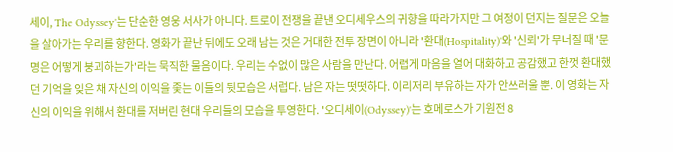세이, The Odyssey'는 단순한 영웅 서사가 아니다. 트로이 전쟁을 끝낸 오디세우스의 귀향을 따라가지만 그 여정이 던지는 질문은 오늘을 살아가는 우리를 향한다. 영화가 끝난 뒤에도 오래 남는 것은 거대한 전투 장면이 아니라 '환대(Hospitality)'와 '신뢰'가 무너질 때 '문명은 어떻게 붕괴하는가'라는 묵직한 물음이다. 우리는 수없이 많은 사람을 만난다. 어렵게 마음을 열어 대화하고 공감했고 한껏 환대했던 기억을 잊은 채 자신의 이익을 좇는 이들의 뒷모습은 서럽다. 남은 자는 떳떳하다. 이리저리 부유하는 자가 안쓰러울 뿐. 이 영화는 자신의 이익을 위해서 환대를 저버린 현대 우리들의 모습을 투영한다. '오디세이(Odyssey)'는 호메로스가 기원전 8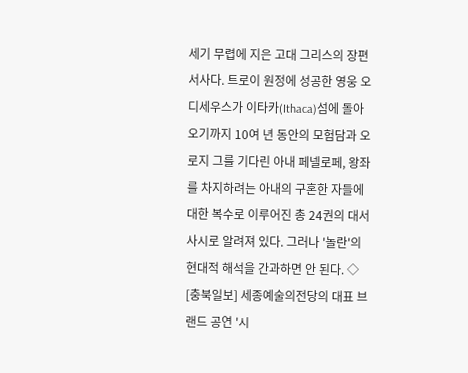세기 무렵에 지은 고대 그리스의 장편 서사다. 트로이 원정에 성공한 영웅 오디세우스가 이타카(Ithaca)섬에 돌아오기까지 10여 년 동안의 모험담과 오로지 그를 기다린 아내 페넬로페, 왕좌를 차지하려는 아내의 구혼한 자들에 대한 복수로 이루어진 총 24권의 대서사시로 알려져 있다. 그러나 '놀란'의 현대적 해석을 간과하면 안 된다. ◇
[충북일보] 세종예술의전당의 대표 브랜드 공연 '시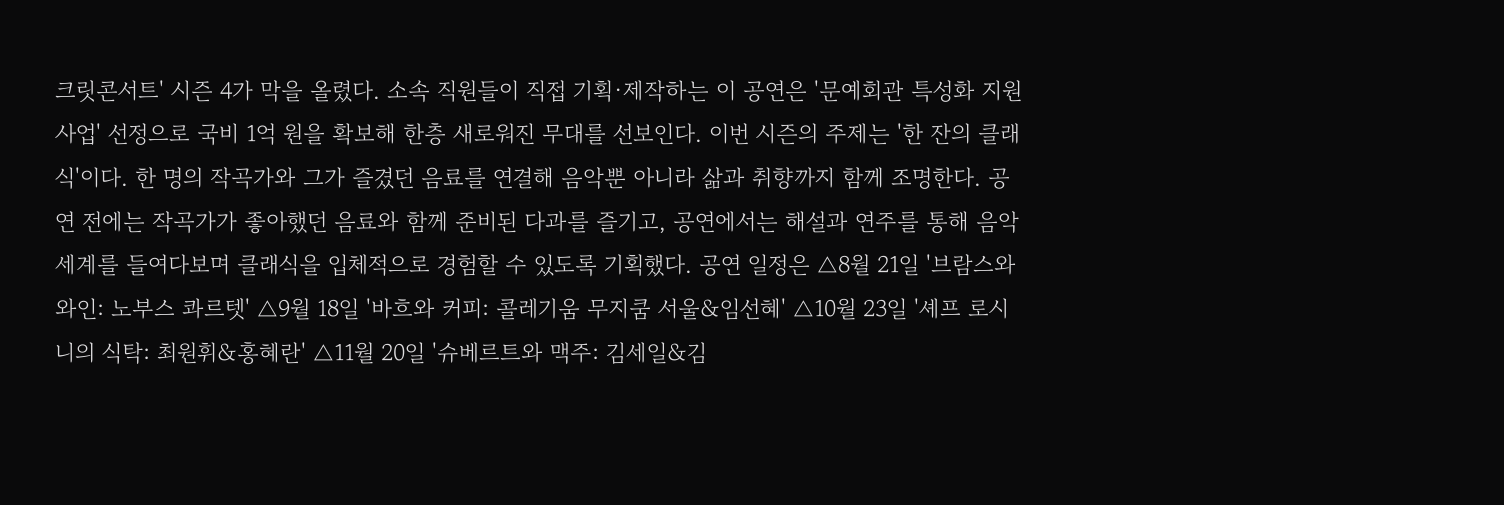크릿콘서트' 시즌 4가 막을 올렸다. 소속 직원들이 직접 기획·제작하는 이 공연은 '문예회관 특성화 지원 사업' 선정으로 국비 1억 원을 확보해 한층 새로워진 무대를 선보인다. 이번 시즌의 주제는 '한 잔의 클래식'이다. 한 명의 작곡가와 그가 즐겼던 음료를 연결해 음악뿐 아니라 삶과 취향까지 함께 조명한다. 공연 전에는 작곡가가 좋아했던 음료와 함께 준비된 다과를 즐기고, 공연에서는 해설과 연주를 통해 음악 세계를 들여다보며 클래식을 입체적으로 경험할 수 있도록 기획했다. 공연 일정은 △8월 21일 '브람스와 와인: 노부스 콰르텟' △9월 18일 '바흐와 커피: 콜레기움 무지쿰 서울&임선혜' △10월 23일 '셰프 로시니의 식탁: 최원휘&홍혜란' △11월 20일 '슈베르트와 맥주: 김세일&김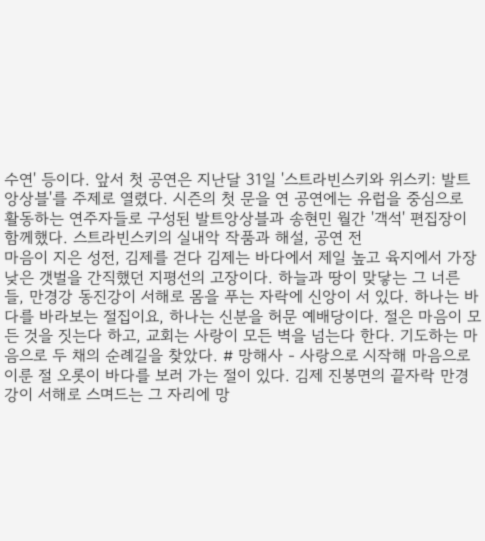수연' 등이다. 앞서 첫 공연은 지난달 31일 '스트라빈스키와 위스키: 발트앙상블'를 주제로 열렸다. 시즌의 첫 문을 연 공연에는 유럽을 중심으로 활동하는 연주자들로 구성된 발트앙상블과 송현민 월간 '객석' 편집장이 함께했다. 스트라빈스키의 실내악 작품과 해설, 공연 전
마음이 지은 성전, 김제를 걷다 김제는 바다에서 제일 높고 육지에서 가장 낮은 갯벌을 간직했던 지평선의 고장이다. 하늘과 땅이 맞닿는 그 너른 들, 만경강 동진강이 서해로 몸을 푸는 자락에 신앙이 서 있다. 하나는 바다를 바라보는 절집이요, 하나는 신분을 허문 예배당이다. 절은 마음이 모든 것을 짓는다 하고, 교회는 사랑이 모든 벽을 넘는다 한다. 기도하는 마음으로 두 채의 순례길을 찾았다. # 망해사 - 사랑으로 시작해 마음으로 이룬 절 오롯이 바다를 보러 가는 절이 있다. 김제 진봉면의 끝자락 만경강이 서해로 스며드는 그 자리에 망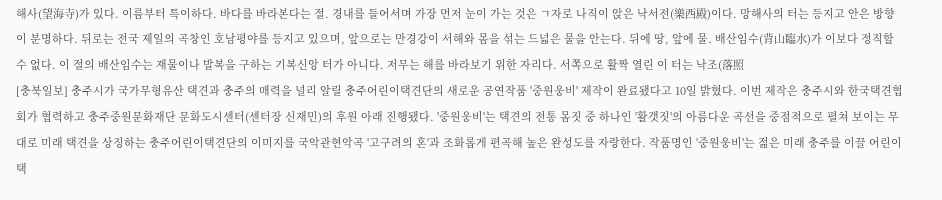해사(望海寺)가 있다. 이름부터 특이하다. 바다를 바라본다는 절. 경내를 들어서며 가장 먼저 눈이 가는 것은 ㄱ자로 나직이 앉은 낙서전(樂西殿)이다. 망해사의 터는 등지고 안은 방향이 분명하다. 뒤로는 전국 제일의 곡창인 호남평야를 등지고 있으며, 앞으로는 만경강이 서해와 몸을 섞는 드넓은 물을 안는다. 뒤에 땅, 앞에 물. 배산임수(背山臨水)가 이보다 정직할 수 없다. 이 절의 배산임수는 재물이나 발복을 구하는 기복신앙 터가 아니다. 저무는 해를 바라보기 위한 자리다. 서쪽으로 활짝 열린 이 터는 낙조(落照
[충북일보] 충주시가 국가무형유산 택견과 충주의 매력을 널리 알릴 충주어린이택견단의 새로운 공연작품 '중원웅비' 제작이 완료됐다고 10일 밝혔다. 이번 제작은 충주시와 한국택견협회가 협력하고 충주중원문화재단 문화도시센터(센터장 신재민)의 후원 아래 진행됐다. '중원웅비'는 택견의 전통 몸짓 중 하나인 '활갯짓'의 아름다운 곡선을 중점적으로 펼쳐 보이는 무대로 미래 택견을 상징하는 충주어린이택견단의 이미지를 국악관현악곡 '고구려의 혼'과 조화롭게 편곡해 높은 완성도를 자랑한다. 작품명인 '중원웅비'는 젊은 미래 충주를 이끌 어린이 택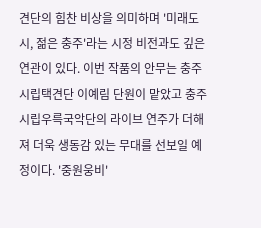견단의 힘찬 비상을 의미하며 '미래도시, 젊은 충주'라는 시정 비전과도 깊은 연관이 있다. 이번 작품의 안무는 충주시립택견단 이예림 단원이 맡았고 충주시립우륵국악단의 라이브 연주가 더해져 더욱 생동감 있는 무대를 선보일 예정이다. '중원웅비'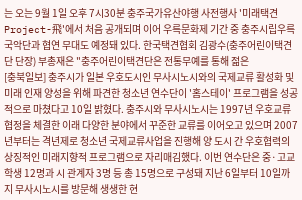는 오는 9월 1일 오후 7시30분 충주국가유산야행 사전행사 '미래택견 Project-飛'에서 처음 공개되며 이어 우륵문화제 기간 중 충주시립우륵국악단과 협연 무대도 예정돼 있다. 한국택견협회 김광수(충주어린이택견단 단장) 부총재은 "충주어린이택견단은 전통무예를 통해 젊은
[충북일보] 충주시가 일본 우호도시인 무사시노시와의 국제교류 활성화 및 미래 인재 양성을 위해 파견한 청소년 연수단이 '홈스테이' 프로그램을 성공적으로 마쳤다고 10일 밝혔다. 충주시와 무사시노시는 1997년 우호교류 협정을 체결한 이래 다양한 분야에서 꾸준한 교류를 이어오고 있으며 2007년부터는 격년제로 청소년 국제교류사업을 진행해 양 도시 간 우호협력의 상징적인 미래지향적 프로그램으로 자리매김했다. 이번 연수단은 중·고교 학생 12명과 시 관계자 3명 등 총 15명으로 구성돼 지난 6일부터 10일까지 무사시노시를 방문해 생생한 현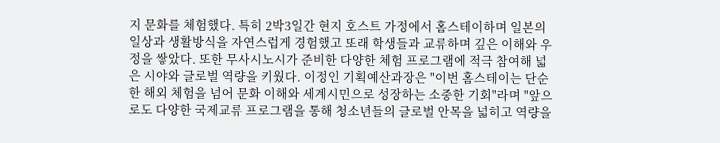지 문화를 체험했다. 특히 2박3일간 현지 호스트 가정에서 홈스테이하며 일본의 일상과 생활방식을 자연스럽게 경험했고 또래 학생들과 교류하며 깊은 이해와 우정을 쌓았다. 또한 무사시노시가 준비한 다양한 체험 프로그램에 적극 참여해 넓은 시야와 글로벌 역량을 키웠다. 이정인 기획예산과장은 "이번 홈스테이는 단순한 해외 체험을 넘어 문화 이해와 세계시민으로 성장하는 소중한 기회"라며 "앞으로도 다양한 국제교류 프로그램을 통해 청소년들의 글로벌 안목을 넓히고 역량을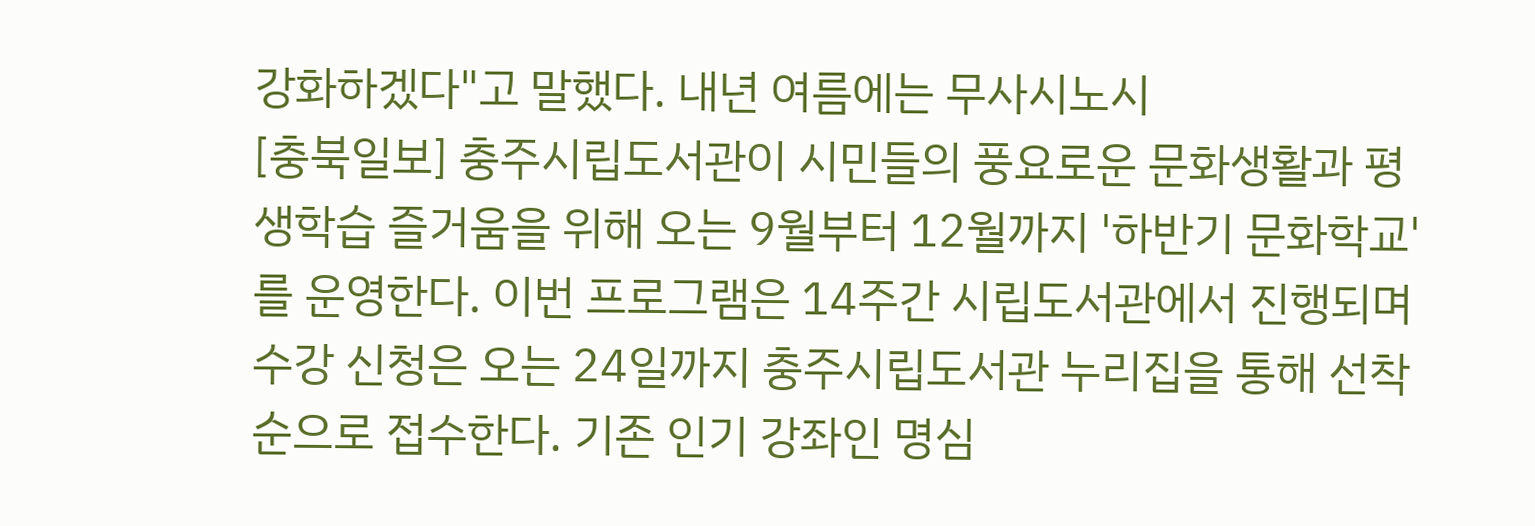강화하겠다"고 말했다. 내년 여름에는 무사시노시
[충북일보] 충주시립도서관이 시민들의 풍요로운 문화생활과 평생학습 즐거움을 위해 오는 9월부터 12월까지 '하반기 문화학교'를 운영한다. 이번 프로그램은 14주간 시립도서관에서 진행되며 수강 신청은 오는 24일까지 충주시립도서관 누리집을 통해 선착순으로 접수한다. 기존 인기 강좌인 명심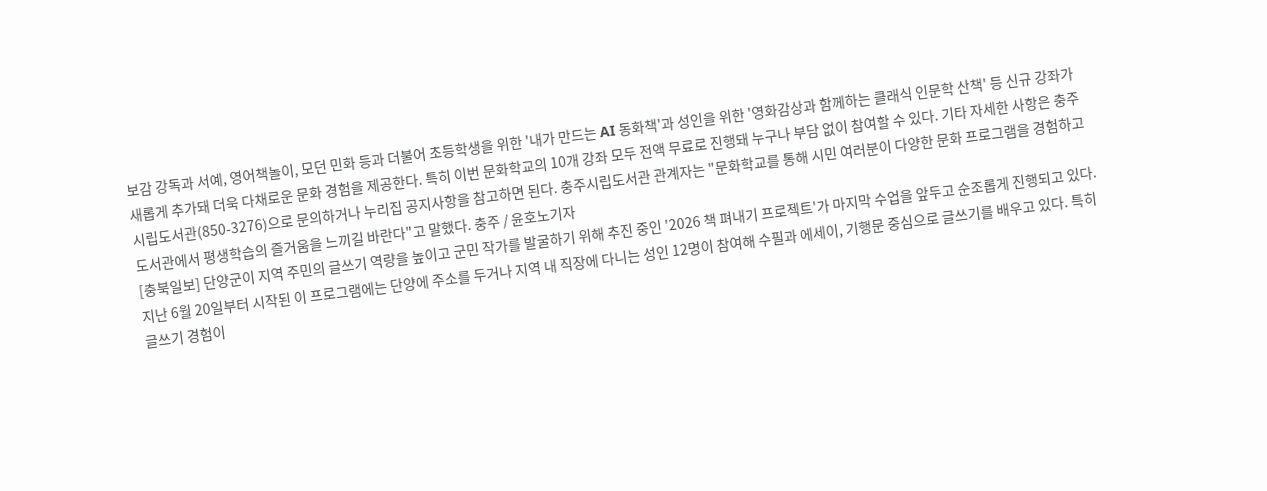보감 강독과 서예, 영어책놀이, 모던 민화 등과 더불어 초등학생을 위한 '내가 만드는 AI 동화책'과 성인을 위한 '영화감상과 함께하는 클래식 인문학 산책' 등 신규 강좌가 새롭게 추가돼 더욱 다채로운 문화 경험을 제공한다. 특히 이번 문화학교의 10개 강좌 모두 전액 무료로 진행돼 누구나 부담 없이 참여할 수 있다. 기타 자세한 사항은 충주시립도서관(850-3276)으로 문의하거나 누리집 공지사항을 참고하면 된다. 충주시립도서관 관계자는 "문화학교를 통해 시민 여러분이 다양한 문화 프로그램을 경험하고 도서관에서 평생학습의 즐거움을 느끼길 바란다"고 말했다. 충주 / 윤호노기자
[충북일보] 단양군이 지역 주민의 글쓰기 역량을 높이고 군민 작가를 발굴하기 위해 추진 중인 '2026 책 펴내기 프로젝트'가 마지막 수업을 앞두고 순조롭게 진행되고 있다. 지난 6월 20일부터 시작된 이 프로그램에는 단양에 주소를 두거나 지역 내 직장에 다니는 성인 12명이 참여해 수필과 에세이, 기행문 중심으로 글쓰기를 배우고 있다. 특히 글쓰기 경험이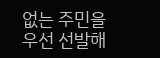없는 주민을 우선 선발해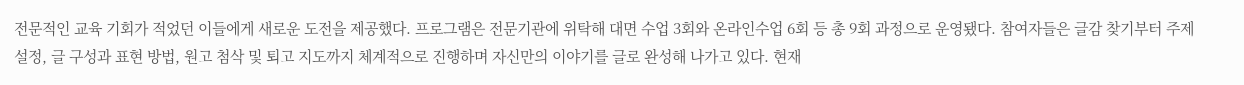전문적인 교육 기회가 적었던 이들에게 새로운 도전을 제공했다. 프로그램은 전문기관에 위탁해 대면 수업 3회와 온라인수업 6회 등 총 9회 과정으로 운영됐다. 참여자들은 글감 찾기부터 주제 설정, 글 구성과 표현 방법, 원고 첨삭 및 퇴고 지도까지 체계적으로 진행하며 자신만의 이야기를 글로 완성해 나가고 있다. 현재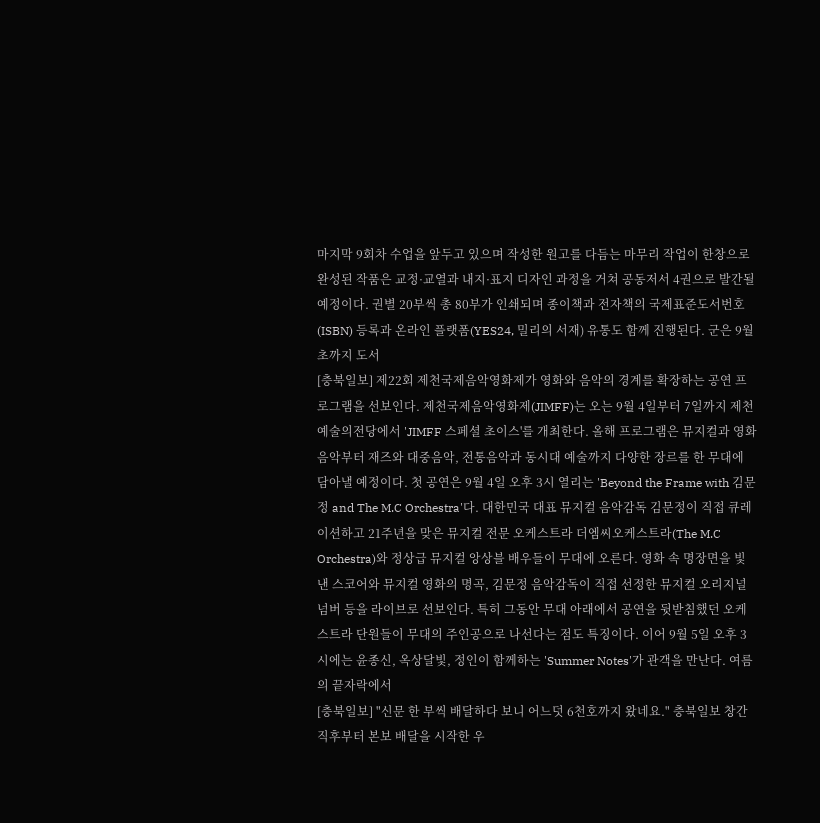마지막 9회차 수업을 앞두고 있으며 작성한 원고를 다듬는 마무리 작업이 한창으로 완성된 작품은 교정·교열과 내지·표지 디자인 과정을 거쳐 공동저서 4권으로 발간될 예정이다. 권별 20부씩 총 80부가 인쇄되며 종이책과 전자책의 국제표준도서번호(ISBN) 등록과 온라인 플랫폼(YES24, 밀리의 서재) 유통도 함께 진행된다. 군은 9월 초까지 도서
[충북일보] 제22회 제천국제음악영화제가 영화와 음악의 경계를 확장하는 공연 프로그램을 선보인다. 제천국제음악영화제(JIMFF)는 오는 9월 4일부터 7일까지 제천예술의전당에서 'JIMFF 스페셜 초이스'를 개최한다. 올해 프로그램은 뮤지컬과 영화음악부터 재즈와 대중음악, 전통음악과 동시대 예술까지 다양한 장르를 한 무대에 담아낼 예정이다. 첫 공연은 9월 4일 오후 3시 열리는 'Beyond the Frame with 김문정 and The M.C Orchestra'다. 대한민국 대표 뮤지컬 음악감독 김문정이 직접 큐레이션하고 21주년을 맞은 뮤지컬 전문 오케스트라 더엠씨오케스트라(The M.C Orchestra)와 정상급 뮤지컬 앙상블 배우들이 무대에 오른다. 영화 속 명장면을 빛낸 스코어와 뮤지컬 영화의 명곡, 김문정 음악감독이 직접 선정한 뮤지컬 오리지널 넘버 등을 라이브로 선보인다. 특히 그동안 무대 아래에서 공연을 뒷받침했던 오케스트라 단원들이 무대의 주인공으로 나선다는 점도 특징이다. 이어 9월 5일 오후 3시에는 윤종신, 옥상달빛, 정인이 함께하는 'Summer Notes'가 관객을 만난다. 여름의 끝자락에서
[충북일보] "신문 한 부씩 배달하다 보니 어느덧 6천호까지 왔네요." 충북일보 창간 직후부터 본보 배달을 시작한 우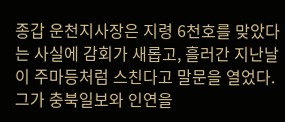종갑 운천지사장은 지령 6천호를 맞았다는 사실에 감회가 새롭고, 흘러간 지난날이 주마등처럼 스친다고 말문을 열었다. 그가 충북일보와 인연을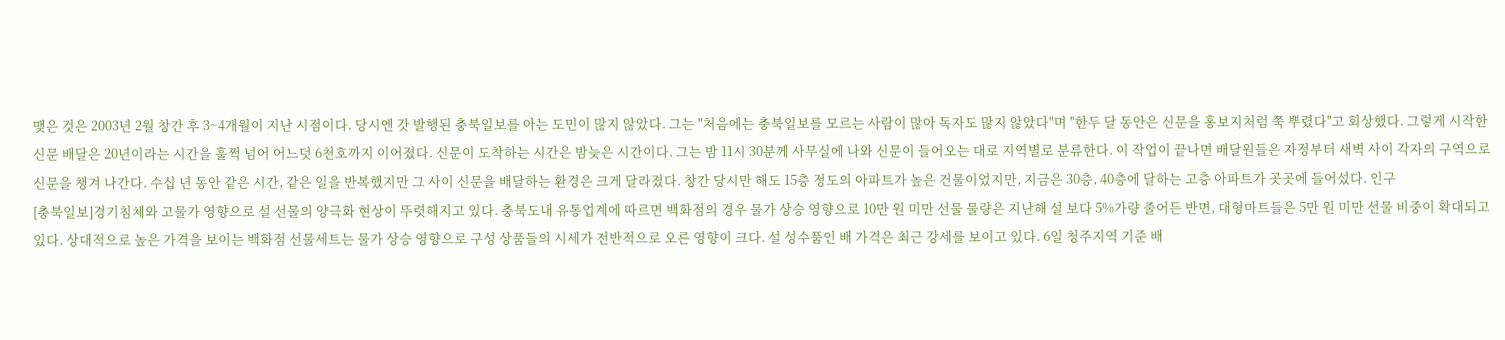맺은 것은 2003년 2월 창간 후 3~4개월이 지난 시점이다. 당시엔 갓 발행된 충북일보를 아는 도민이 많지 않았다. 그는 "처음에는 충북일보를 모르는 사람이 많아 독자도 많지 않았다"며 "한두 달 동안은 신문을 홍보지처럼 쭉 뿌렸다"고 회상했다. 그렇게 시작한 신문 배달은 20년이라는 시간을 훌쩍 넘어 어느덧 6천호까지 이어졌다. 신문이 도착하는 시간은 밤늦은 시간이다. 그는 밤 11시 30분께 사무실에 나와 신문이 들어오는 대로 지역별로 분류한다. 이 작업이 끝나면 배달원들은 자정부터 새벽 사이 각자의 구역으로 신문을 챙겨 나간다. 수십 년 동안 같은 시간, 같은 일을 반복했지만 그 사이 신문을 배달하는 환경은 크게 달라졌다. 창간 당시만 해도 15층 정도의 아파트가 높은 건물이었지만, 지금은 30층, 40층에 달하는 고층 아파트가 곳곳에 들어섰다. 인구
[충북일보]경기침체와 고물가 영향으로 설 선물의 양극화 현상이 뚜렷해지고 있다. 충북도내 유통업계에 따르면 백화점의 경우 물가 상승 영향으로 10만 원 미만 선물 물량은 지난해 설 보다 5%가량 줄어든 반면, 대형마트들은 5만 원 미만 선물 비중이 확대되고 있다. 상대적으로 높은 가격을 보이는 백화점 선물세트는 물가 상승 영향으로 구성 상품들의 시세가 전반적으로 오른 영향이 크다. 설 성수품인 배 가격은 최근 강세를 보이고 있다. 6일 청주지역 기준 배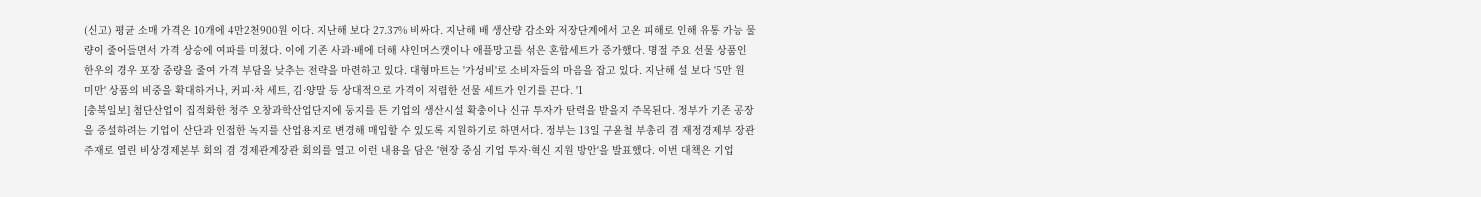(신고) 평균 소매 가격은 10개에 4만2천900원 이다. 지난해 보다 27.37% 비싸다. 지난해 배 생산량 감소와 저장단계에서 고온 피해로 인해 유통 가능 물량이 줄어들면서 가격 상승에 여파를 미쳤다. 이에 기존 사과·배에 더해 샤인머스캣이나 애플망고를 섞은 혼합세트가 증가했다. 명절 주요 선물 상품인 한우의 경우 포장 중량을 줄여 가격 부담을 낮추는 전략을 마련하고 있다. 대형마트는 '가성비'로 소비자들의 마음을 잡고 있다. 지난해 설 보다 '5만 원 미만' 상품의 비중을 확대하거나, 커피·차 세트, 김·양말 등 상대적으로 가격이 저렴한 선물 세트가 인기를 끈다. '1
[충북일보] 첨단산업이 집적화한 청주 오창과학산업단지에 둥지를 튼 기업의 생산시설 확충이나 신규 투자가 탄력을 받을지 주목된다. 정부가 기존 공장을 증설하려는 기업이 산단과 인접한 녹지를 산업용지로 변경해 매입할 수 있도록 지원하기로 하면서다. 정부는 13일 구윤철 부총리 겸 재정경제부 장관 주재로 열린 비상경제본부 회의 겸 경제관계장관 회의를 열고 이런 내용을 담은 '현장 중심 기업 투자·혁신 지원 방안'을 발표했다. 이번 대책은 기업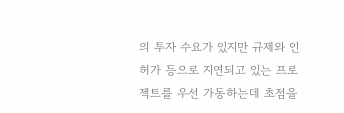의 투자 수요가 있지만 규제와 인허가 등으로 지연되고 있는 프로젝트를 우선 가동하는데 초점을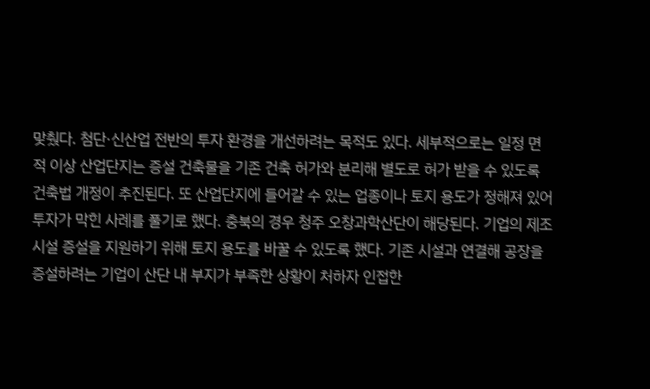맞췄다. 첨단·신산업 전반의 투자 환경을 개선하려는 목적도 있다. 세부적으로는 일정 면적 이상 산업단지는 증설 건축물을 기존 건축 허가와 분리해 별도로 허가 받을 수 있도록 건축법 개정이 추진된다. 또 산업단지에 들어갈 수 있는 업종이나 토지 용도가 정해져 있어 투자가 막힌 사례를 풀기로 했다. 충북의 경우 청주 오창과학산단이 해당된다. 기업의 제조시설 증설을 지원하기 위해 토지 용도를 바꿀 수 있도록 했다. 기존 시설과 연결해 공장을 증설하려는 기업이 산단 내 부지가 부족한 상황이 처하자 인접한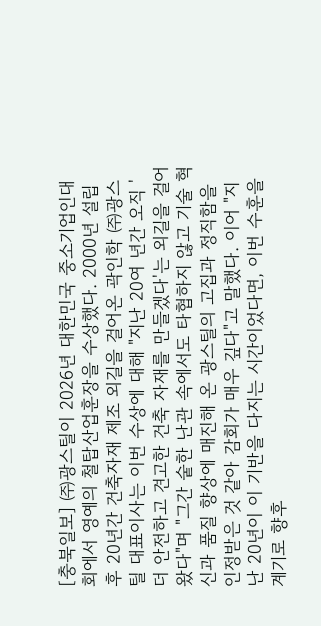[충북일보] ㈜광스틸이 2026년 대한민국 중소기업인대회에서 영예의 철탑산업훈장을 수상했다. 2000년 설립 후 20년간 건축자재 제조 외길을 걸어온 곽인학 ㈜광스틸 대표이사는 이번 수상에 대해 "지난 20여 년간 오직 '더 안전하고 견고한 건축 자재를 만들겠다'는 외길을 걸어왔다"며 "그간 숱한 난관 속에서도 타협하지 않고 기술 혁신과 품질 향상에 매진해 온 광스틸의 고집과 정직함을 인정받은 것 같아 감회가 매우 깊다"고 말했다. 이어 "지난 20년이 이 기반을 다지는 시간이었다면, 이번 수훈을 계기로 향후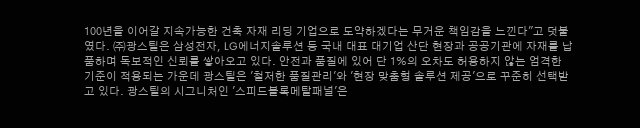100년을 이어갈 지속가능한 건축 자재 리딩 기업으로 도약하겠다는 무거운 책임감을 느낀다"고 덧붙였다. ㈜광스틸은 삼성전자, LG에너지솔루션 등 국내 대표 대기업 산단 현장과 공공기관에 자재를 납품하며 독보적인 신뢰를 쌓아오고 있다. 안전과 품질에 있어 단 1%의 오차도 허용하지 않는 엄격한 기준이 적용되는 가운데 광스틸은 '철저한 품질관리'와 '현장 맞춤형 솔루션 제공'으로 꾸준히 선택받고 있다. 광스틸의 시그니처인 '스피드블록메탈패널'은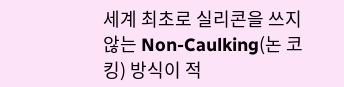세계 최초로 실리콘을 쓰지 않는 Non-Caulking(논 코킹) 방식이 적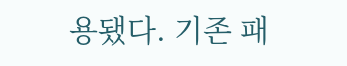용됐다. 기존 패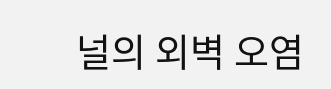널의 외벽 오염